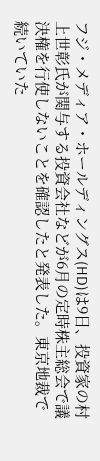フジ・メディア・ホールディングス(HD)は9日、投資家の村上世彰氏が関与する投資会社などが6月の定時株主総会で議決権を行使しないことを確認したと発表した。東京地裁で続いていた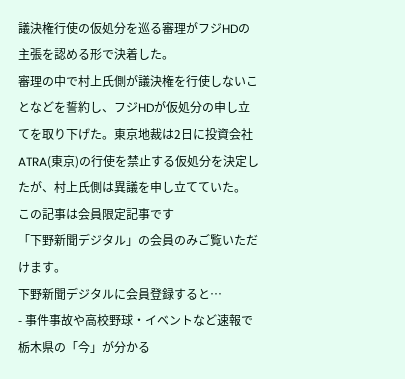議決権行使の仮処分を巡る審理がフジHDの主張を認める形で決着した。
審理の中で村上氏側が議決権を行使しないことなどを誓約し、フジHDが仮処分の申し立てを取り下げた。東京地裁は2日に投資会社ATRA(東京)の行使を禁止する仮処分を決定したが、村上氏側は異議を申し立てていた。
この記事は会員限定記事です
「下野新聞デジタル」の会員のみご覧いただけます。
下野新聞デジタルに会員登録すると…
- 事件事故や高校野球・イベントなど速報で栃木県の「今」が分かる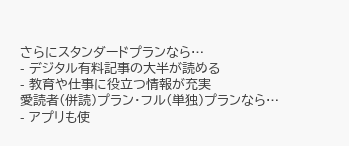さらにスタンダードプランなら…
- デジタル有料記事の大半が読める
- 教育や仕事に役立つ情報が充実
愛読者(併読)プラン・フル(単独)プランなら…
- アプリも使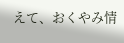えて、おくやみ情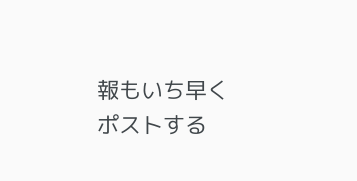報もいち早く
ポストする